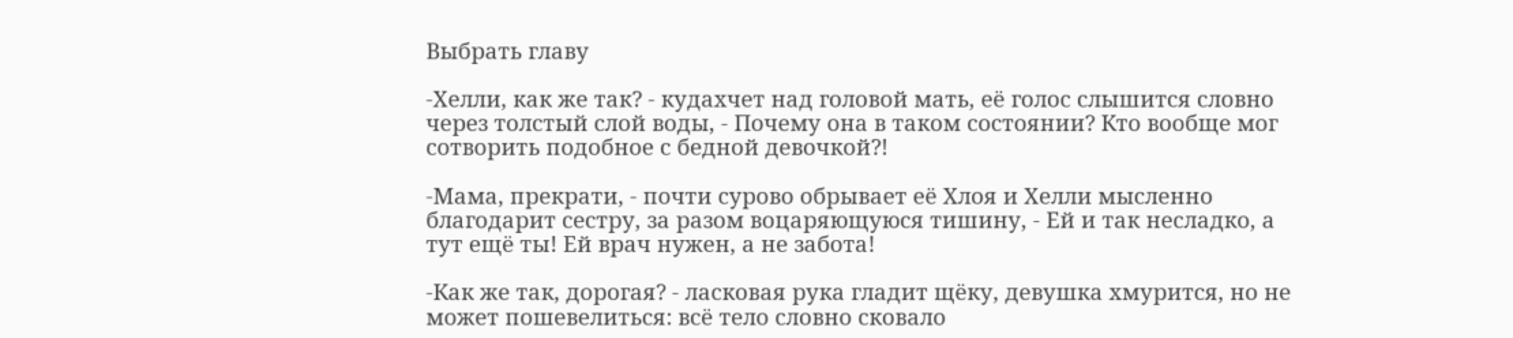Выбрать главу

-Хелли, как же так? - кудахчет над головой мать, её голос слышится словно через толстый слой воды, - Почему она в таком состоянии? Кто вообще мог сотворить подобное с бедной девочкой?!

-Мама, прекрати, - почти сурово обрывает её Хлоя и Хелли мысленно благодарит сестру, за разом воцаряющуюся тишину, - Ей и так несладко, а тут ещё ты! Ей врач нужен, а не забота!

-Как же так, дорогая? - ласковая рука гладит щёку, девушка хмурится, но не может пошевелиться: всё тело словно сковало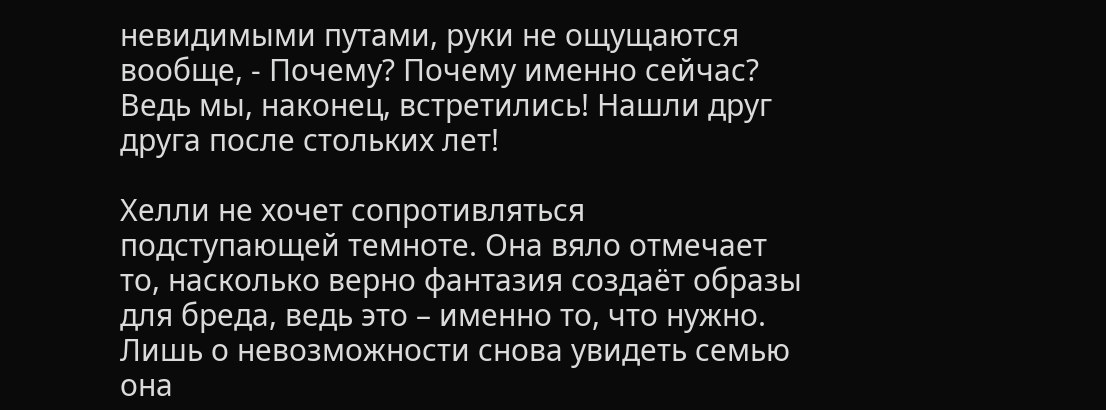невидимыми путами, руки не ощущаются вообще, - Почему? Почему именно сейчас? Ведь мы, наконец, встретились! Нашли друг друга после стольких лет!

Хелли не хочет сопротивляться подступающей темноте. Она вяло отмечает то, насколько верно фантазия создаёт образы для бреда, ведь это – именно то, что нужно. Лишь о невозможности снова увидеть семью она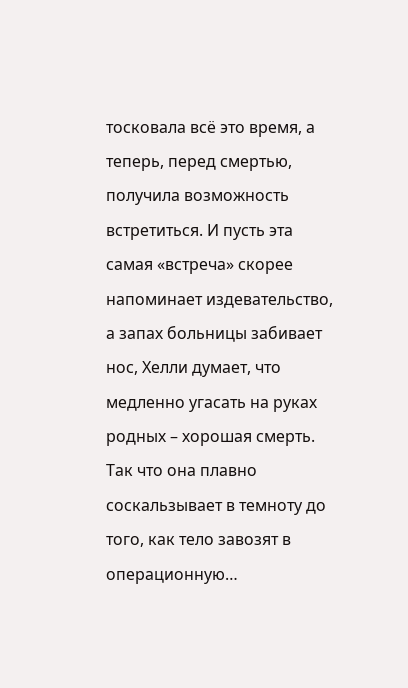тосковала всё это время, а теперь, перед смертью, получила возможность встретиться. И пусть эта самая «встреча» скорее напоминает издевательство, а запах больницы забивает нос, Хелли думает, что медленно угасать на руках родных – хорошая смерть. Так что она плавно соскальзывает в темноту до того, как тело завозят в операционную…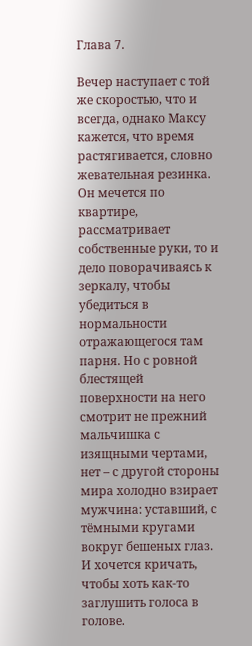Глава 7.

Вечер наступает с той же скоростью, что и всегда, однако Максу кажется, что время растягивается, словно жевательная резинка. Он мечется по квартире, рассматривает собственные руки, то и дело поворачиваясь к зеркалу, чтобы убедиться в нормальности отражающегося там парня. Но с ровной блестящей поверхности на него смотрит не прежний мальчишка с изящными чертами, нет – с другой стороны мира холодно взирает мужчина: уставший, с тёмными кругами вокруг бешеных глаз. И хочется кричать, чтобы хоть как-то заглушить голоса в голове.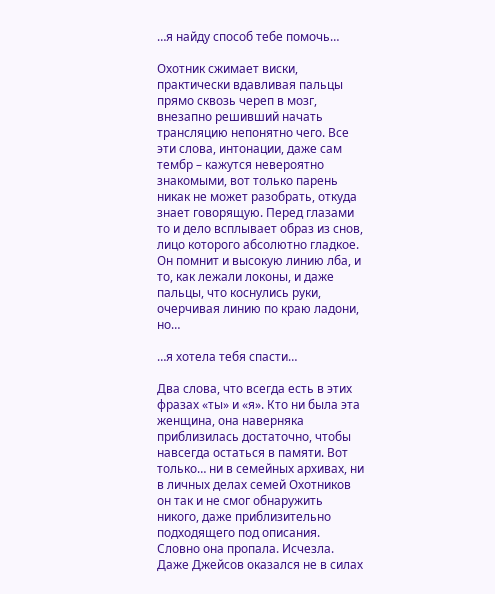…я найду способ тебе помочь…

Охотник сжимает виски, практически вдавливая пальцы прямо сквозь череп в мозг, внезапно решивший начать трансляцию непонятно чего. Все эти слова, интонации, даже сам тембр – кажутся невероятно знакомыми, вот только парень никак не может разобрать, откуда знает говорящую. Перед глазами то и дело всплывает образ из снов, лицо которого абсолютно гладкое. Он помнит и высокую линию лба, и то, как лежали локоны, и даже пальцы, что коснулись руки, очерчивая линию по краю ладони, но…

…я хотела тебя спасти…

Два слова, что всегда есть в этих фразах «ты» и «я». Кто ни была эта женщина, она наверняка приблизилась достаточно, чтобы навсегда остаться в памяти. Вот только… ни в семейных архивах, ни в личных делах семей Охотников он так и не смог обнаружить никого, даже приблизительно подходящего под описания. Словно она пропала. Исчезла. Даже Джейсов оказался не в силах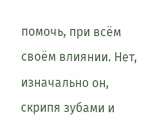помочь, при всём своём влиянии. Нет, изначально он, скрипя зубами и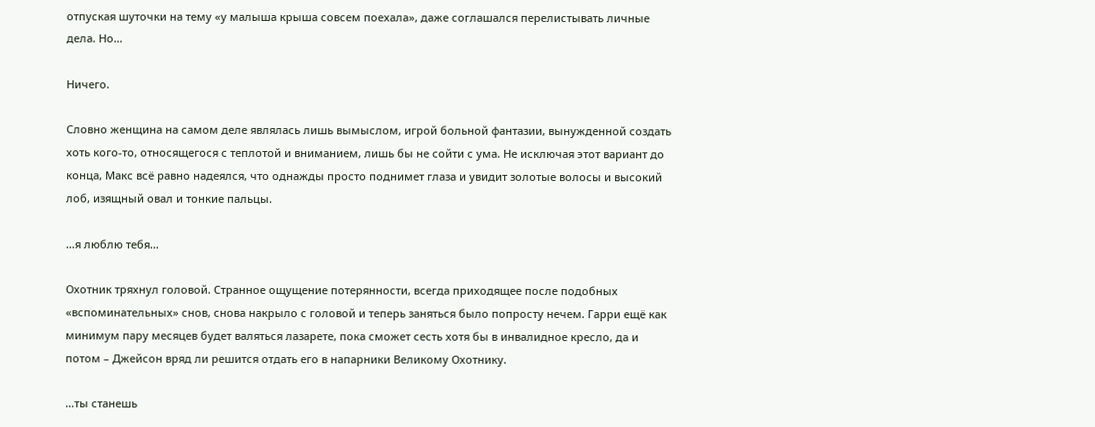отпуская шуточки на тему «у малыша крыша совсем поехала», даже соглашался перелистывать личные дела. Но…

Ничего.

Словно женщина на самом деле являлась лишь вымыслом, игрой больной фантазии, вынужденной создать хоть кого-то, относящегося с теплотой и вниманием, лишь бы не сойти с ума. Не исключая этот вариант до конца, Макс всё равно надеялся, что однажды просто поднимет глаза и увидит золотые волосы и высокий лоб, изящный овал и тонкие пальцы.

…я люблю тебя…

Охотник тряхнул головой. Странное ощущение потерянности, всегда приходящее после подобных «вспоминательных» снов, снова накрыло с головой и теперь заняться было попросту нечем. Гарри ещё как минимум пару месяцев будет валяться лазарете, пока сможет сесть хотя бы в инвалидное кресло, да и потом – Джейсон вряд ли решится отдать его в напарники Великому Охотнику.

…ты станешь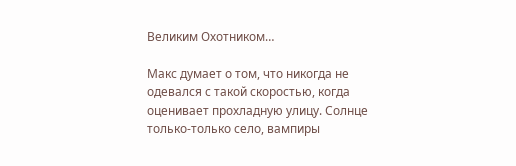Великим Охотником…

Макс думает о том, что никогда не одевался с такой скоростью, когда оценивает прохладную улицу. Солнце только-только село, вампиры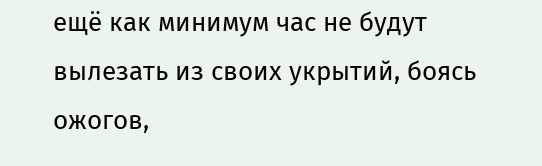ещё как минимум час не будут вылезать из своих укрытий, боясь ожогов,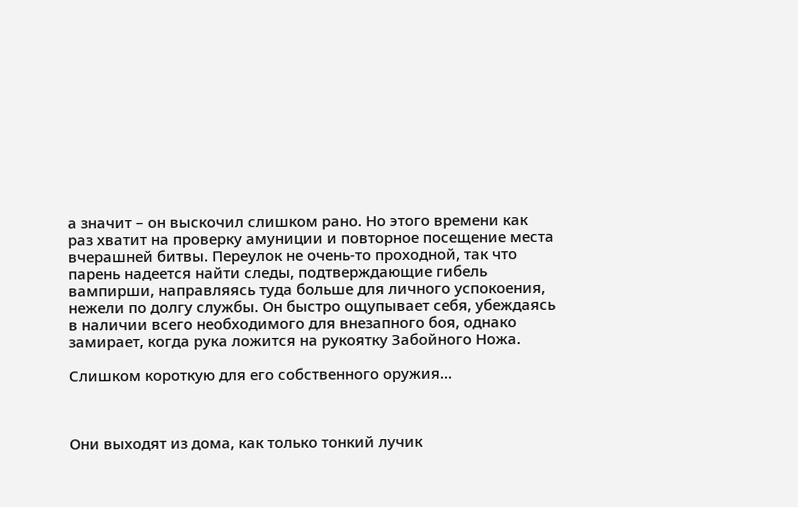а значит – он выскочил слишком рано. Но этого времени как раз хватит на проверку амуниции и повторное посещение места вчерашней битвы. Переулок не очень-то проходной, так что парень надеется найти следы, подтверждающие гибель вампирши, направляясь туда больше для личного успокоения, нежели по долгу службы. Он быстро ощупывает себя, убеждаясь в наличии всего необходимого для внезапного боя, однако замирает, когда рука ложится на рукоятку Забойного Ножа.

Слишком короткую для его собственного оружия…



Они выходят из дома, как только тонкий лучик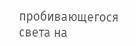пробивающегося света на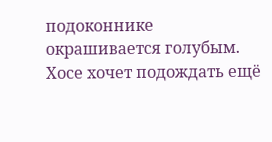подоконнике окрашивается голубым. Хосе хочет подождать ещё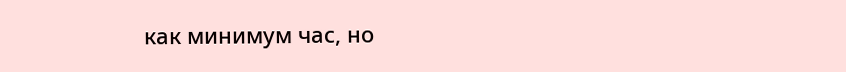как минимум час, но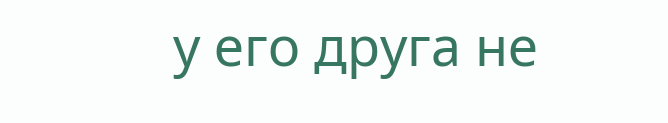у его друга не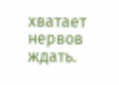хватает нервов ждать.